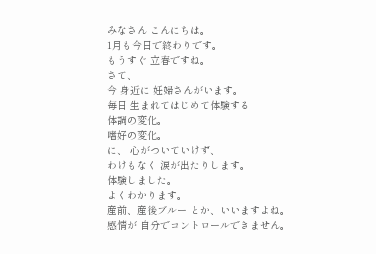みなさん こんにちは。
1月も今日で終わりです。
もうすぐ 立春ですね。
さて、
今 身近に 妊婦さんがいます。
毎日 生まれてはじめて体験する
体調の変化。
嗜好の変化。
に、 心がついていけず、
わけもなく 涙が出たりします。
体験しました。
よくわかります。
産前、産後ブルー とか、いいますよね。
感情が 自分でコントロールできません。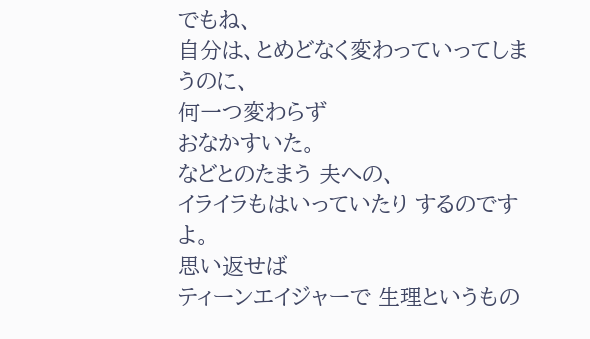でもね、
自分は、とめどなく変わっていってしまうのに、
何一つ変わらず
おなかすいた。
などとのたまう 夫への、
イライラもはいっていたり するのですよ。
思い返せば
ティーンエイジャーで 生理というもの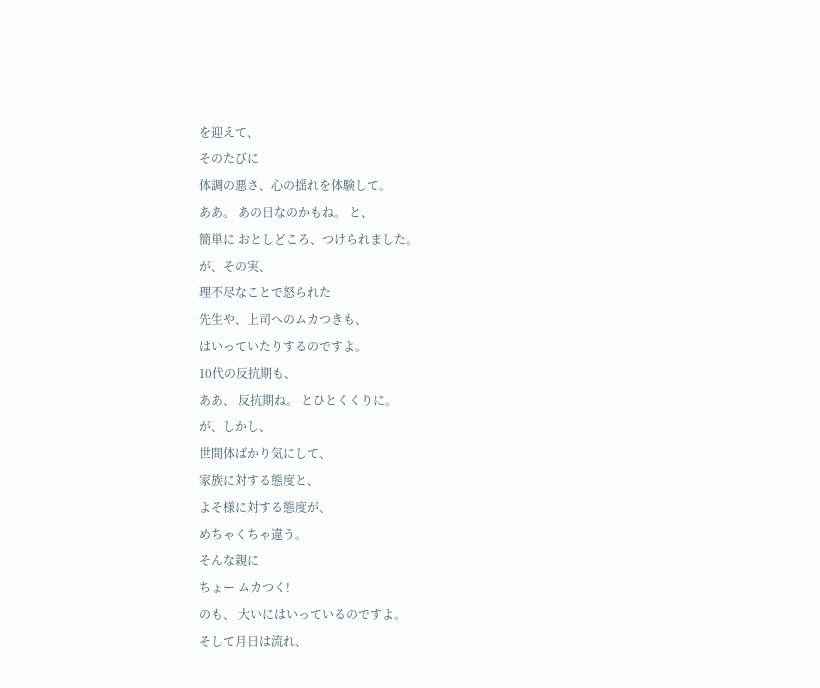を迎えて、
そのたびに
体調の悪さ、心の揺れを体験して。
ああ。 あの日なのかもね。 と、
簡単に おとしどころ、つけられました。
が、その実、
理不尽なことで怒られた
先生や、上司へのムカつきも、
はいっていたりするのですよ。
10代の反抗期も、
ああ、 反抗期ね。 とひとくくりに。
が、しかし、
世間体ばかり気にして、
家族に対する態度と、
よそ様に対する態度が、
めちゃくちゃ違う。
そんな親に
ちょー ムカつく!
のも、 大いにはいっているのですよ。
そして月日は流れ、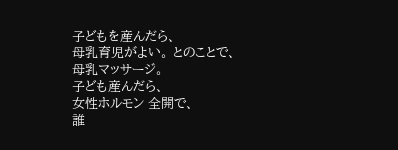子どもを産んだら、
母乳育児がよい。 とのことで、
母乳マッサージ。
子ども産んだら、
女性ホルモン 全開で、
誰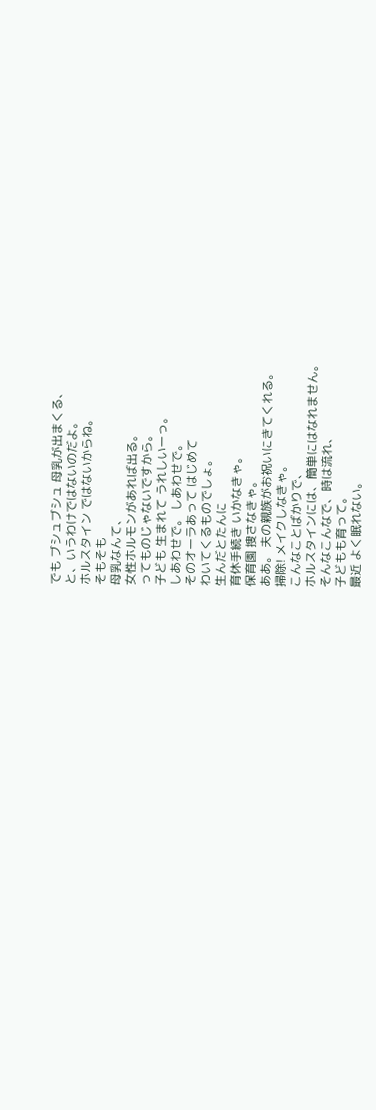でも ブシュブシュ 母乳が出まくる、
と、いうわけではないのだよ。
ホルスタイン ではないからね。
そもそも
母乳なんて、
女性ホルモンがあれば出る。
ってものじゃないですから。
子ども 生まれて うれしいーっ。
しあわせで。 しあわせで。
そのオーラあって はじめて
わいてくるものでしょ。
生んだとたんに
育休手続き いかなきゃ。
保育園 捜さなきゃ。
ああ。 夫の親族がお祝いにきてくれる。
掃除! メイクしなきゃ。
こんなことばかりで、
ホルスタインには、簡単にはなれません。
そんなこんなで、時は流れ、
子どもも育って。
最近 よく眠れない。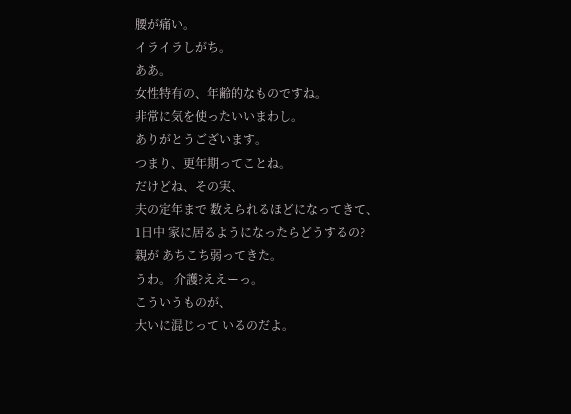腰が痛い。
イライラしがち。
ああ。
女性特有の、年齢的なものですね。
非常に気を使ったいいまわし。
ありがとうございます。
つまり、更年期ってことね。
だけどね、その実、
夫の定年まで 数えられるほどになってきて、
1日中 家に居るようになったらどうするの?
親が あちこち弱ってきた。
うわ。 介護?ええーっ。
こういうものが、
大いに混じって いるのだよ。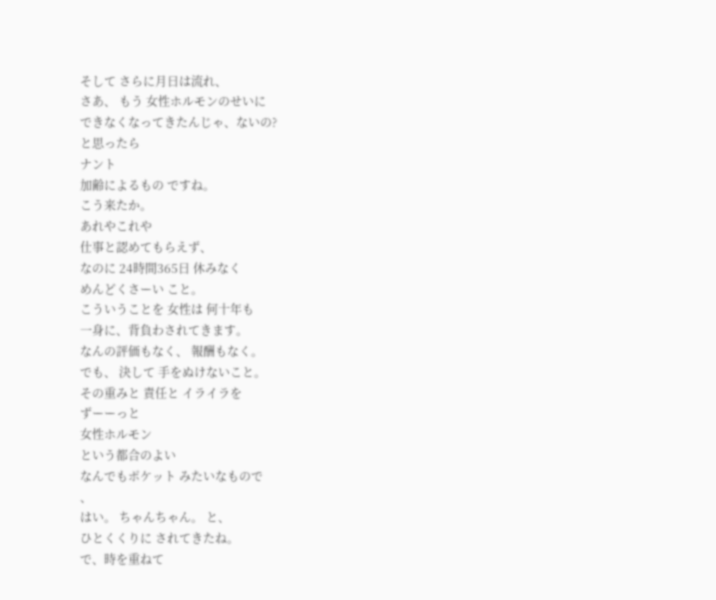そして さらに月日は流れ、
さあ、 もう 女性ホルモンのせいに
できなくなってきたんじゃ、ないの?
と思ったら
ナント
加齢によるもの ですね。
こう来たか。
あれやこれや
仕事と認めてもらえず、
なのに 24時間365日 休みなく
めんどくさーい こと。
こういうことを 女性は 何十年も
一身に、背負わされてきます。
なんの評価もなく、 報酬もなく。
でも、 決して 手をぬけないこと。
その重みと 責任と イライラを
ずーーっと
女性ホルモン
という都合のよい
なんでもポケット みたいなもので
、
はい。 ちゃんちゃん。 と、
ひとくくりに されてきたね。
で、時を重ねて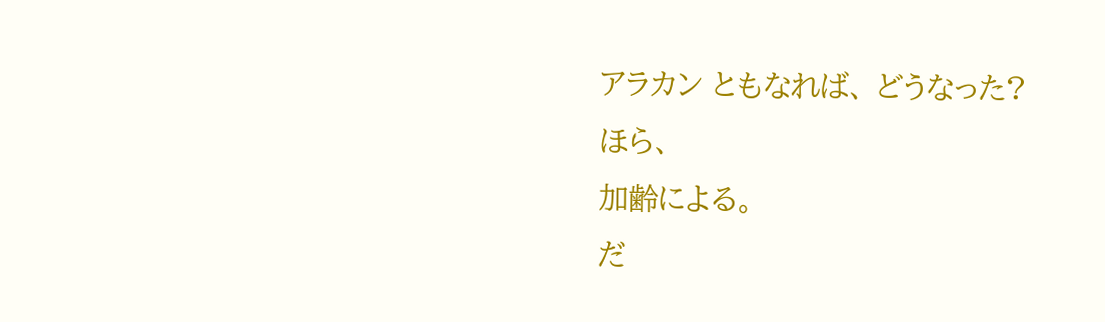アラカン ともなれば、 どうなった?
ほら、
加齢による。
だ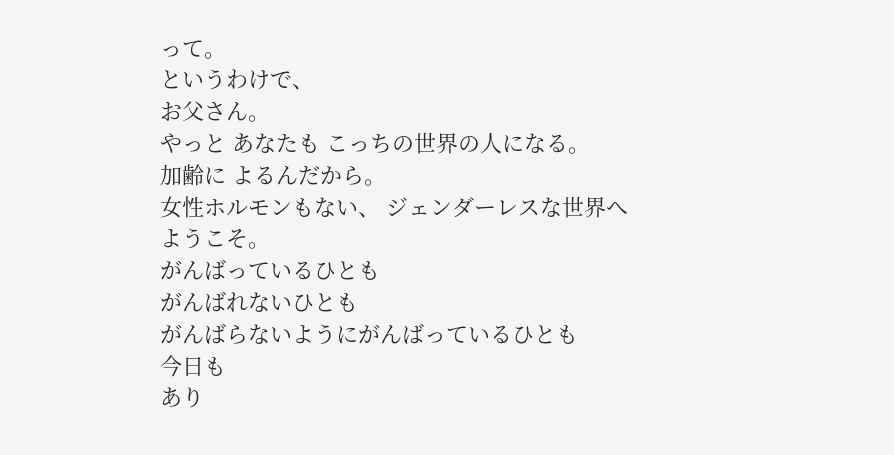って。
というわけで、
お父さん。
やっと あなたも こっちの世界の人になる。
加齢に よるんだから。
女性ホルモンもない、 ジェンダーレスな世界へ
ようこそ。
がんばっているひとも
がんばれないひとも
がんばらないようにがんばっているひとも
今日も
あり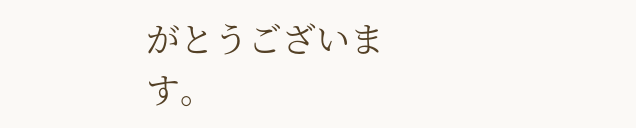がとうございます。